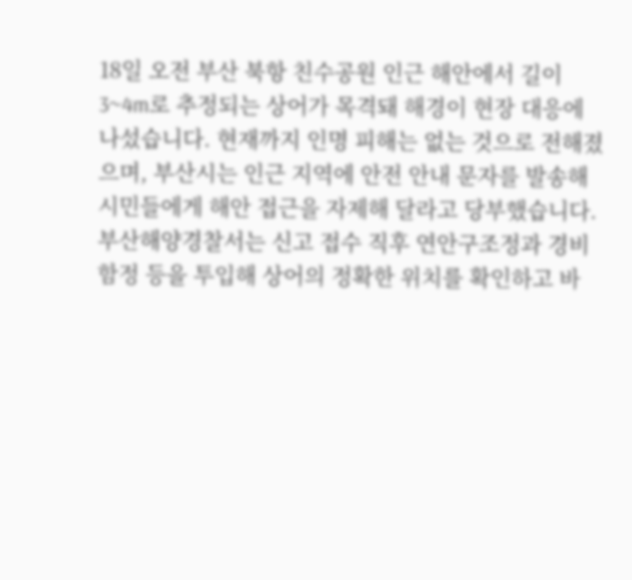18일 오전 부산 북항 친수공원 인근 해안에서 길이 3~4m로 추정되는 상어가 목격돼 해경이 현장 대응에 나섰습니다. 현재까지 인명 피해는 없는 것으로 전해졌으며, 부산시는 인근 지역에 안전 안내 문자를 발송해 시민들에게 해안 접근을 자제해 달라고 당부했습니다.
부산해양경찰서는 신고 접수 직후 연안구조정과 경비함정 등을 투입해 상어의 정확한 위치를 확인하고 바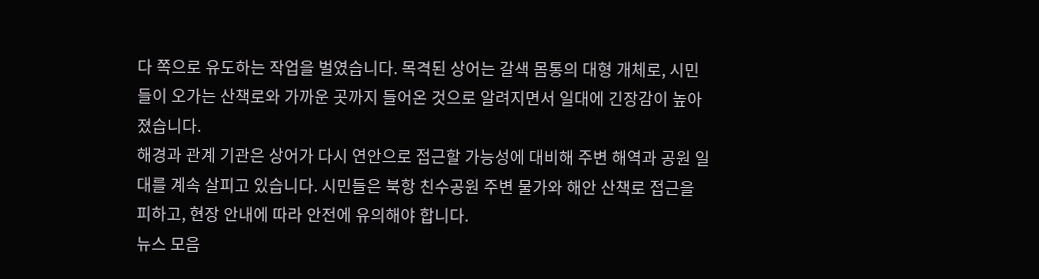다 쪽으로 유도하는 작업을 벌였습니다. 목격된 상어는 갈색 몸통의 대형 개체로, 시민들이 오가는 산책로와 가까운 곳까지 들어온 것으로 알려지면서 일대에 긴장감이 높아졌습니다.
해경과 관계 기관은 상어가 다시 연안으로 접근할 가능성에 대비해 주변 해역과 공원 일대를 계속 살피고 있습니다. 시민들은 북항 친수공원 주변 물가와 해안 산책로 접근을 피하고, 현장 안내에 따라 안전에 유의해야 합니다.
뉴스 모음